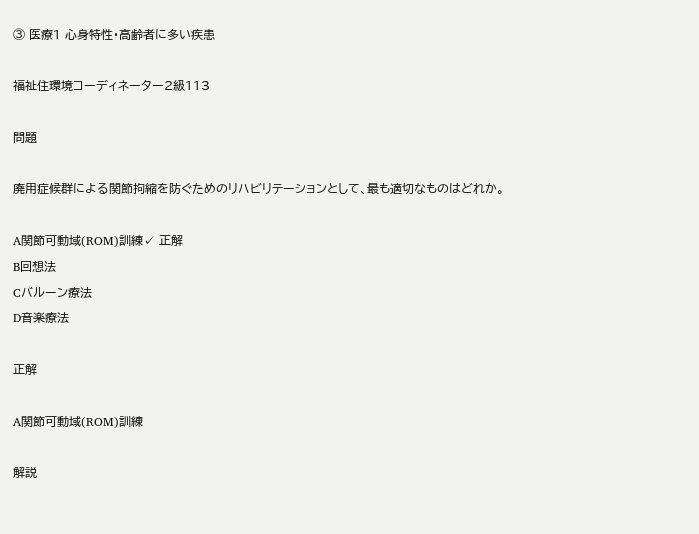③ 医療1 心身特性・高齢者に多い疾患

福祉住環境コーディネーター2級113

問題

廃用症候群による関節拘縮を防ぐためのリハビリテーションとして、最も適切なものはどれか。

A関節可動域(ROM)訓練✓ 正解
B回想法
Cバルーン療法
D音楽療法

正解

A関節可動域(ROM)訓練

解説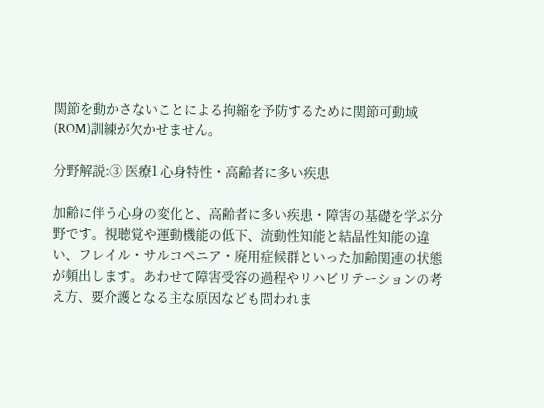関節を動かさないことによる拘縮を予防するために関節可動域(ROM)訓練が欠かせません。

分野解説:③ 医療1 心身特性・高齢者に多い疾患

加齢に伴う心身の変化と、高齢者に多い疾患・障害の基礎を学ぶ分野です。視聴覚や運動機能の低下、流動性知能と結晶性知能の違い、フレイル・サルコペニア・廃用症候群といった加齢関連の状態が頻出します。あわせて障害受容の過程やリハビリテーションの考え方、要介護となる主な原因なども問われま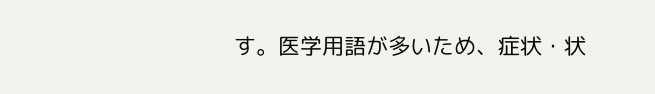す。医学用語が多いため、症状・状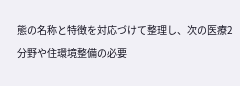態の名称と特徴を対応づけて整理し、次の医療2分野や住環境整備の必要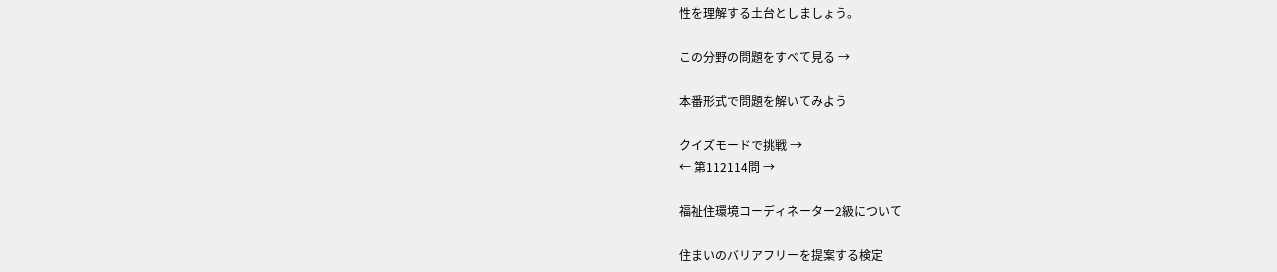性を理解する土台としましょう。

この分野の問題をすべて見る →

本番形式で問題を解いてみよう

クイズモードで挑戦 →
← 第112114問 →

福祉住環境コーディネーター2級について

住まいのバリアフリーを提案する検定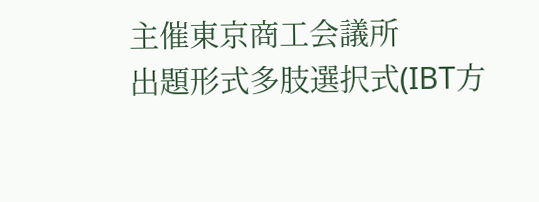主催東京商工会議所
出題形式多肢選択式(IBT方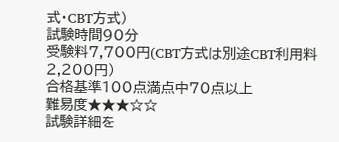式・CBT方式)
試験時間90分
受験料7,700円(CBT方式は別途CBT利用料2,200円)
合格基準100点満点中70点以上
難易度★★★☆☆
試験詳細を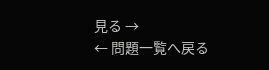見る →
← 問題一覧へ戻る